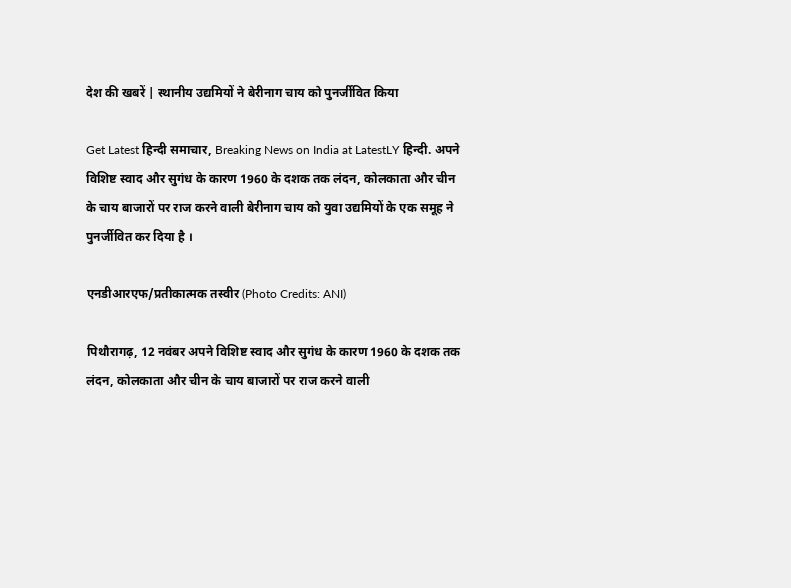देश की खबरें | स्थानीय उद्यमियों ने बेरीनाग चाय को पुनर्जीवित किया

Get Latest हिन्दी समाचार, Breaking News on India at LatestLY हिन्दी. अपने विशिष्ट स्वाद और सुगंध के कारण 1960 के दशक तक लंदन, कोलकाता और चीन के चाय बाजारों पर राज करने वाली बेरीनाग चाय को युवा उद्यमियों के एक समूह ने पुनर्जीवित कर दिया है ।

एनडीआरएफ/प्रतीकात्मक तस्वीर (Photo Credits: ANI)

पिथौरागढ़, 12 नवंबर अपने विशिष्ट स्वाद और सुगंध के कारण 1960 के दशक तक लंदन, कोलकाता और चीन के चाय बाजारों पर राज करने वाली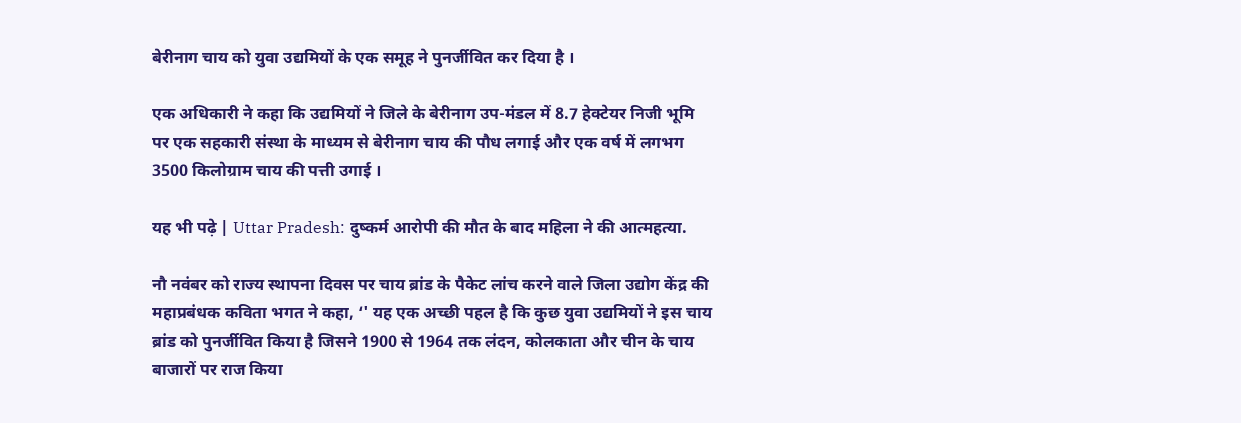बेरीनाग चाय को युवा उद्यमियों के एक समूह ने पुनर्जीवित कर दिया है ।

एक अधिकारी ने कहा कि उद्यमियों ने जिले के बेरीनाग उप-मंडल में 8.7 हेक्टेयर निजी भूमि पर एक सहकारी संस्था के माध्यम से बेरीनाग चाय की पौध लगाई और एक वर्ष में लगभग 3500 किलोग्राम चाय की पत्ती उगाई ।

यह भी पढ़े | Uttar Pradesh: दुष्कर्म आरोपी की मौत के बाद महिला ने की आत्महत्या.

नौ नवंबर को राज्य स्थापना दिवस पर चाय ब्रांड के पैकेट लांच करने वाले जिला उद्योग केंद्र की महाप्रबंधक कविता भगत ने कहा, ‘' यह एक अच्छी पहल है कि कुछ युवा उद्यमियों ने इस चाय ब्रांड को पुनर्जीवित किया है जिसने 1900 से 1964 तक लंदन, कोलकाता और चीन के चाय बाजारों पर राज किया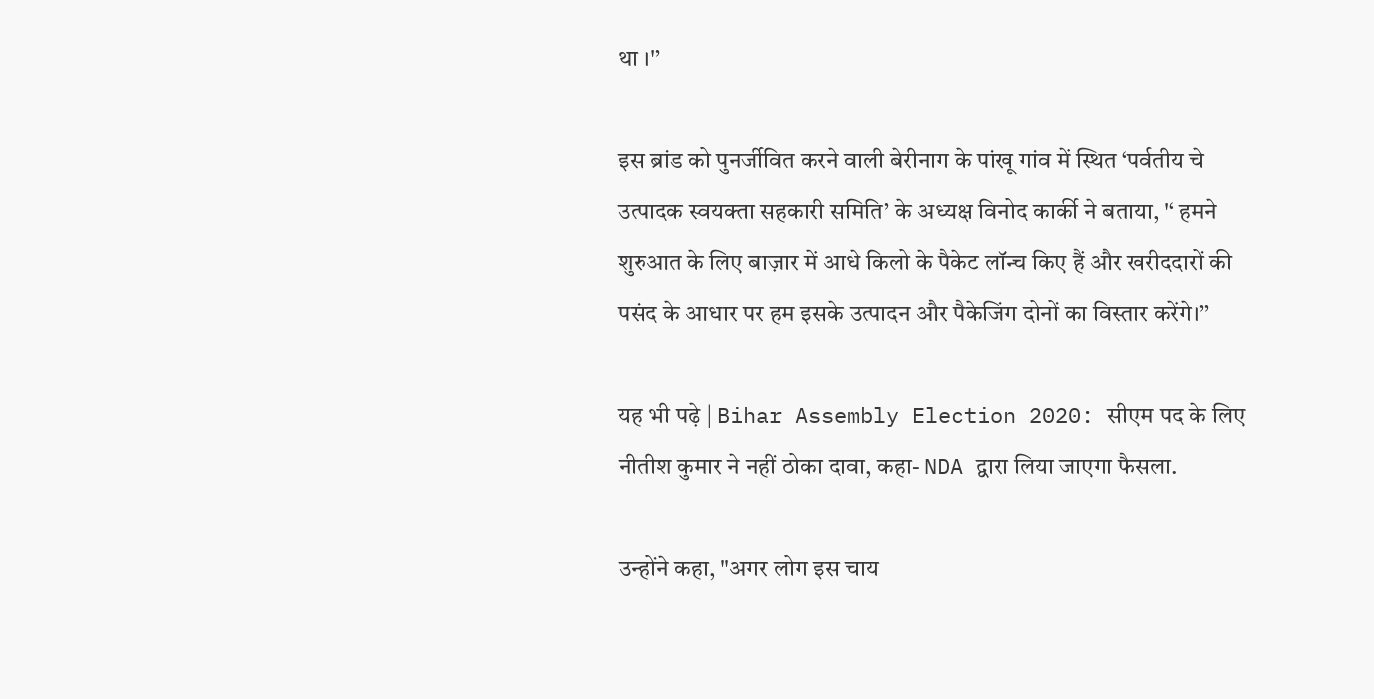था ।'’

इस ब्रांड को पुनर्जीवित करने वाली बेरीनाग के पांखू गांव में स्थित ‘पर्वतीय चे उत्पादक स्वयक्ता सहकारी समिति’ के अध्यक्ष विनोद कार्की ने बताया, '‘ हमने शुरुआत के लिए बाज़ार में आधे किलो के पैकेट लॉन्च किए हैं और खरीददारों की पसंद के आधार पर हम इसके उत्पादन और पैकेजिंग दोनों का विस्तार करेंगे।’’

यह भी पढ़े | Bihar Assembly Election 2020: सीएम पद के लिए नीतीश कुमार ने नहीं ठोका दावा, कहा- NDA द्वारा लिया जाएगा फैसला.

उन्होंने कहा, "अगर लोग इस चाय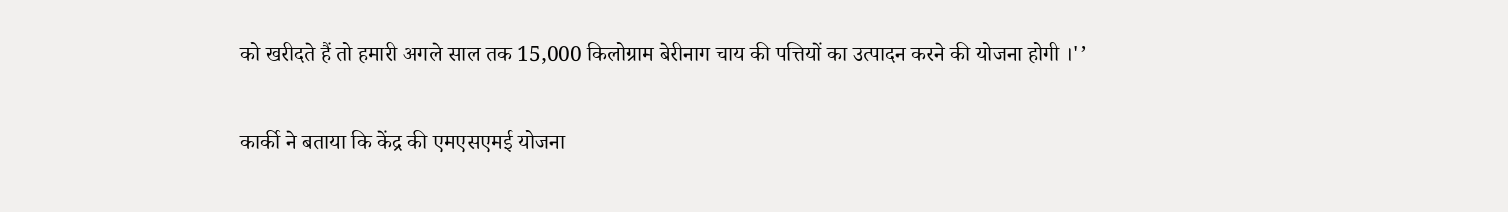को खरीदते हैं तो हमारी अगले साल तक 15,000 किलोग्राम बेरीनाग चाय की पत्तियों का उत्पादन करने की योजना होगी ।'’

कार्की ने बताया कि केंद्र की एमएसएमई योजना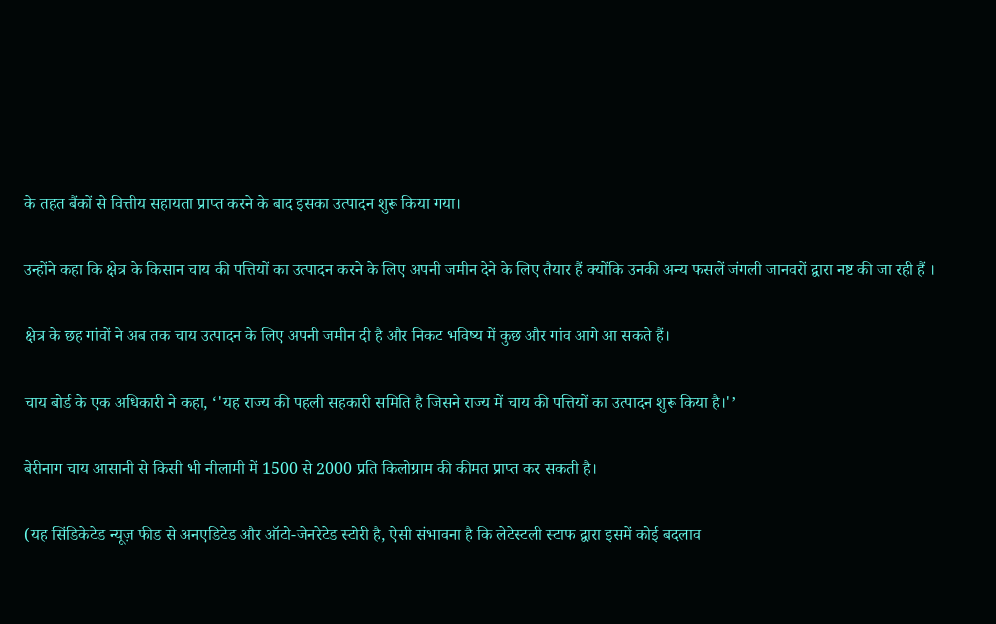के तहत बैंकों से वित्तीय सहायता प्राप्त करने के बाद इसका उत्पादन शुरू किया गया।

उन्होंने कहा कि क्षेत्र के किसान चाय की पत्तियों का उत्पादन करने के लिए अपनी जमीन देने के लिए तैयार हैं क्योंकि उनकी अन्य फसलें जंगली जानवरों द्वारा नष्ट की जा रही हैं ।

क्षेत्र के छह गांवों ने अब तक चाय उत्पादन के लिए अपनी जमीन दी है और निकट भविष्य में कुछ और गांव आगे आ सकते हैं।

चाय बोर्ड के एक अधिकारी ने कहा, ‘'यह राज्य की पहली सहकारी समिति है जिसने राज्य में चाय की पत्तियों का उत्पादन शुरू किया है।'’

बेरीनाग चाय आसानी से किसी भी नीलामी में 1500 से 2000 प्रति किलोग्राम की कीमत प्राप्त कर सकती है।

(यह सिंडिकेटेड न्यूज़ फीड से अनएडिटेड और ऑटो-जेनरेटेड स्टोरी है, ऐसी संभावना है कि लेटेस्टली स्टाफ द्वारा इसमें कोई बदलाव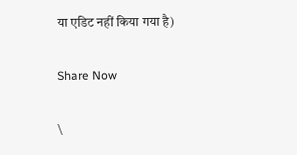या एडिट नहीं किया गया है)

Share Now

\